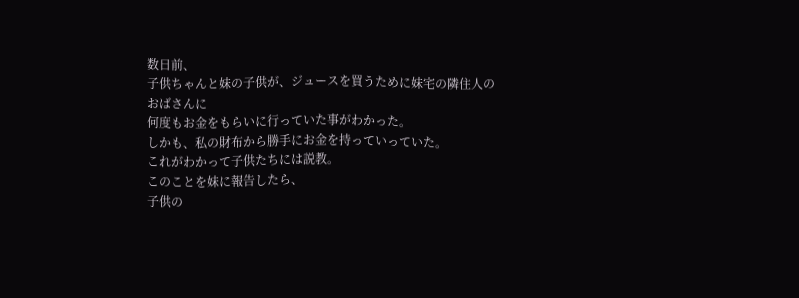数日前、
子供ちゃんと妹の子供が、ジュースを買うために妹宅の隣住人のおばさんに
何度もお金をもらいに行っていた事がわかった。
しかも、私の財布から勝手にお金を持っていっていた。
これがわかって子供たちには説教。
このことを妹に報告したら、
子供の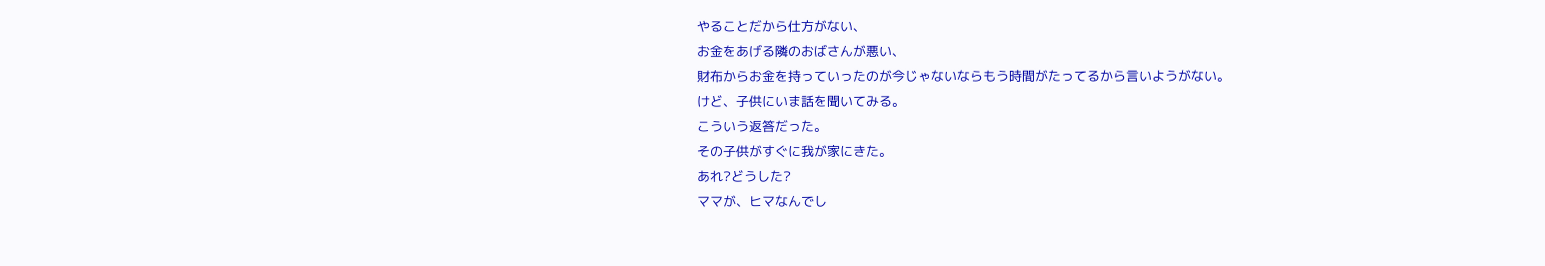やることだから仕方がない、
お金をあげる隣のおばさんが悪い、
財布からお金を持っていったのが今じゃないならもう時間がたってるから言いようがない。
けど、子供にいま話を聞いてみる。
こういう返答だった。
その子供がすぐに我が家にきた。
あれ?どうした?
ママが、ヒマなんでし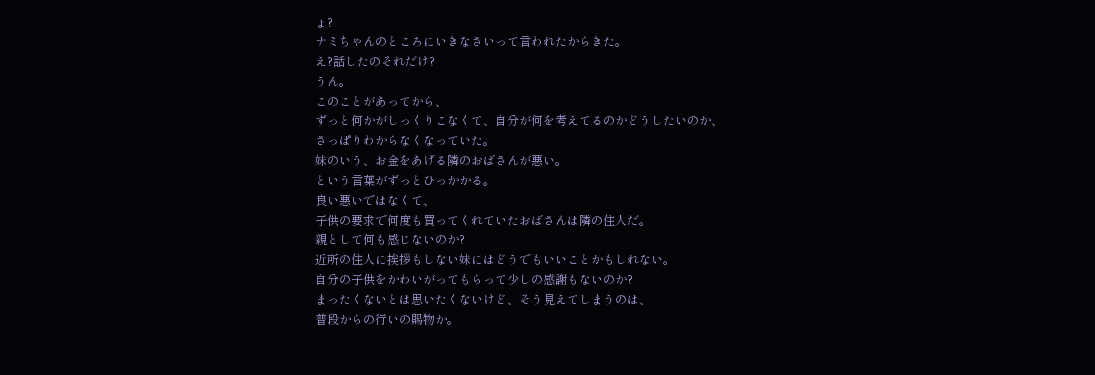ょ?
ナミちゃんのところにいきなさいって言われたからきた。
え?話したのそれだけ?
うん。
このことがあってから、
ずっと何かがしっくりこなくて、自分が何を考えてるのかどうしたいのか、
さっぱりわからなくなっていた。
妹のいう、お金をあげる隣のおばさんが悪い。
という言葉がずっとひっかかる。
良い悪いではなくて、
子供の要求で何度も買ってくれていたおばさんは隣の住人だ。
親として何も感じないのか?
近所の住人に挨拶もしない妹にはどうでもいいことかもしれない。
自分の子供をかわいがってもらって少しの感謝もないのか?
まったくないとは思いたくないけど、そう見えてしまうのは、
普段からの行いの賜物か。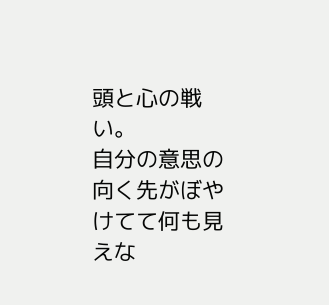頭と心の戦い。
自分の意思の向く先がぼやけてて何も見えな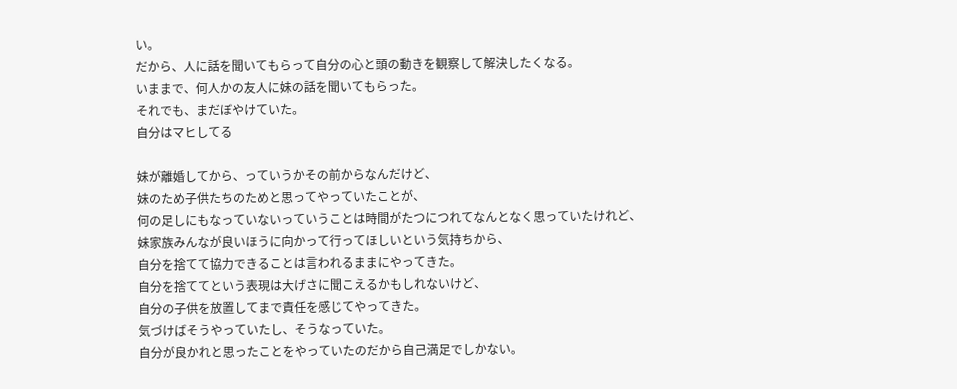い。
だから、人に話を聞いてもらって自分の心と頭の動きを観察して解決したくなる。
いままで、何人かの友人に妹の話を聞いてもらった。
それでも、まだぼやけていた。
自分はマヒしてる

妹が離婚してから、っていうかその前からなんだけど、
妹のため子供たちのためと思ってやっていたことが、
何の足しにもなっていないっていうことは時間がたつにつれてなんとなく思っていたけれど、
妹家族みんなが良いほうに向かって行ってほしいという気持ちから、
自分を捨てて協力できることは言われるままにやってきた。
自分を捨ててという表現は大げさに聞こえるかもしれないけど、
自分の子供を放置してまで責任を感じてやってきた。
気づけばそうやっていたし、そうなっていた。
自分が良かれと思ったことをやっていたのだから自己満足でしかない。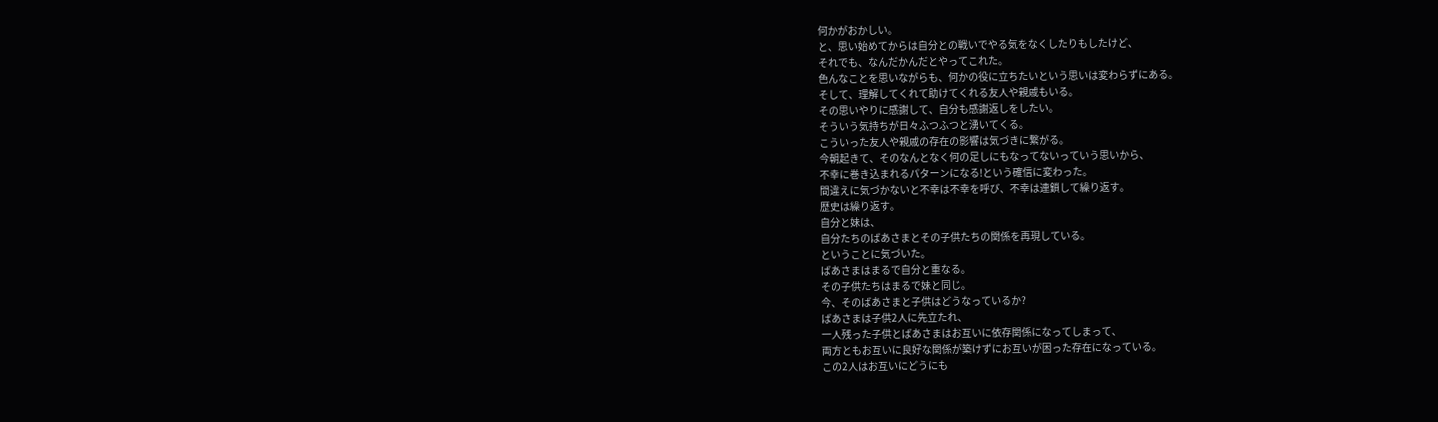何かがおかしい。
と、思い始めてからは自分との戦いでやる気をなくしたりもしたけど、
それでも、なんだかんだとやってこれた。
色んなことを思いながらも、何かの役に立ちたいという思いは変わらずにある。
そして、理解してくれて助けてくれる友人や親戚もいる。
その思いやりに感謝して、自分も感謝返しをしたい。
そういう気持ちが日々ふつふつと湧いてくる。
こういった友人や親戚の存在の影響は気づきに繋がる。
今朝起きて、そのなんとなく何の足しにもなってないっていう思いから、
不幸に巻き込まれるパターンになる!という確信に変わった。
間違えに気づかないと不幸は不幸を呼び、不幸は連鎖して繰り返す。
歴史は繰り返す。
自分と妹は、
自分たちのばあさまとその子供たちの関係を再現している。
ということに気づいた。
ばあさまはまるで自分と重なる。
その子供たちはまるで妹と同じ。
今、そのばあさまと子供はどうなっているか?
ばあさまは子供2人に先立たれ、
一人残った子供とばあさまはお互いに依存関係になってしまって、
両方ともお互いに良好な関係が築けずにお互いが困った存在になっている。
この2人はお互いにどうにも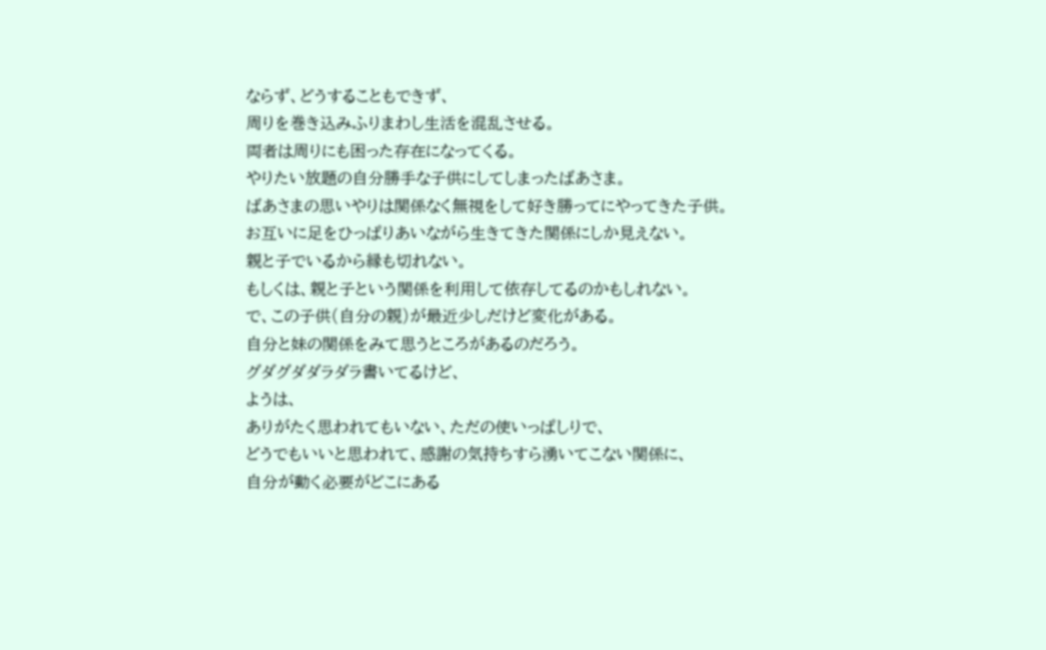ならず、どうすることもできず、
周りを巻き込みふりまわし生活を混乱させる。
両者は周りにも困った存在になってくる。
やりたい放題の自分勝手な子供にしてしまったばあさま。
ばあさまの思いやりは関係なく無視をして好き勝ってにやってきた子供。
お互いに足をひっぱりあいながら生きてきた関係にしか見えない。
親と子でいるから縁も切れない。
もしくは、親と子という関係を利用して依存してるのかもしれない。
で、この子供(自分の親)が最近少しだけど変化がある。
自分と妹の関係をみて思うところがあるのだろう。
グダグダダラダラ書いてるけど、
ようは、
ありがたく思われてもいない、ただの使いっぱしりで、
どうでもいいと思われて、感謝の気持ちすら湧いてこない関係に、
自分が動く必要がどこにある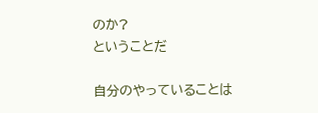のか?
ということだ

自分のやっていることは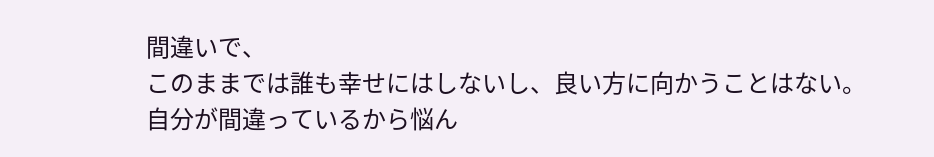間違いで、
このままでは誰も幸せにはしないし、良い方に向かうことはない。
自分が間違っているから悩ん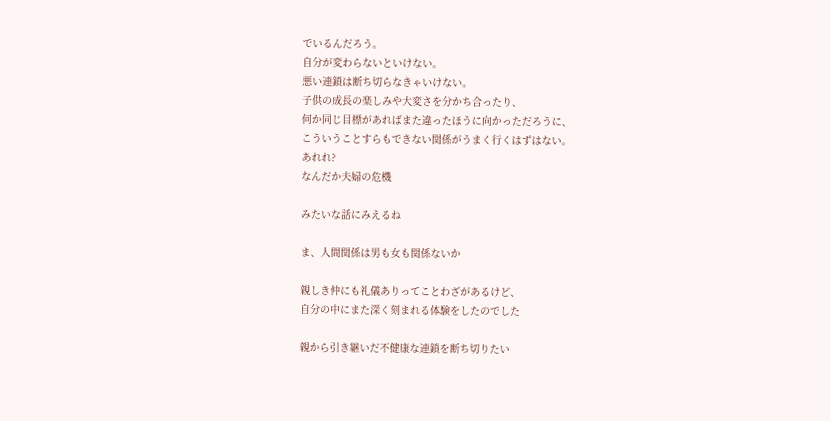でいるんだろう。
自分が変わらないといけない。
悪い連鎖は断ち切らなきゃいけない。
子供の成長の楽しみや大変さを分かち合ったり、
何か同じ目標があればまた違ったほうに向かっただろうに、
こういうことすらもできない関係がうまく行くはずはない。
あれれ?
なんだか夫婦の危機

みたいな話にみえるね

ま、人間関係は男も女も関係ないか

親しき仲にも礼儀ありってことわざがあるけど、
自分の中にまた深く刻まれる体験をしたのでした

親から引き継いだ不健康な連鎖を断ち切りたい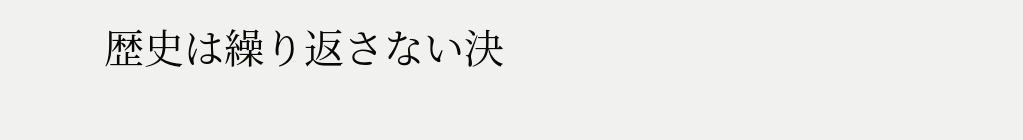歴史は繰り返さない決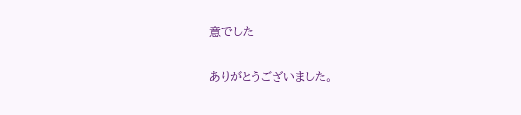意でした

ありがとうございました。